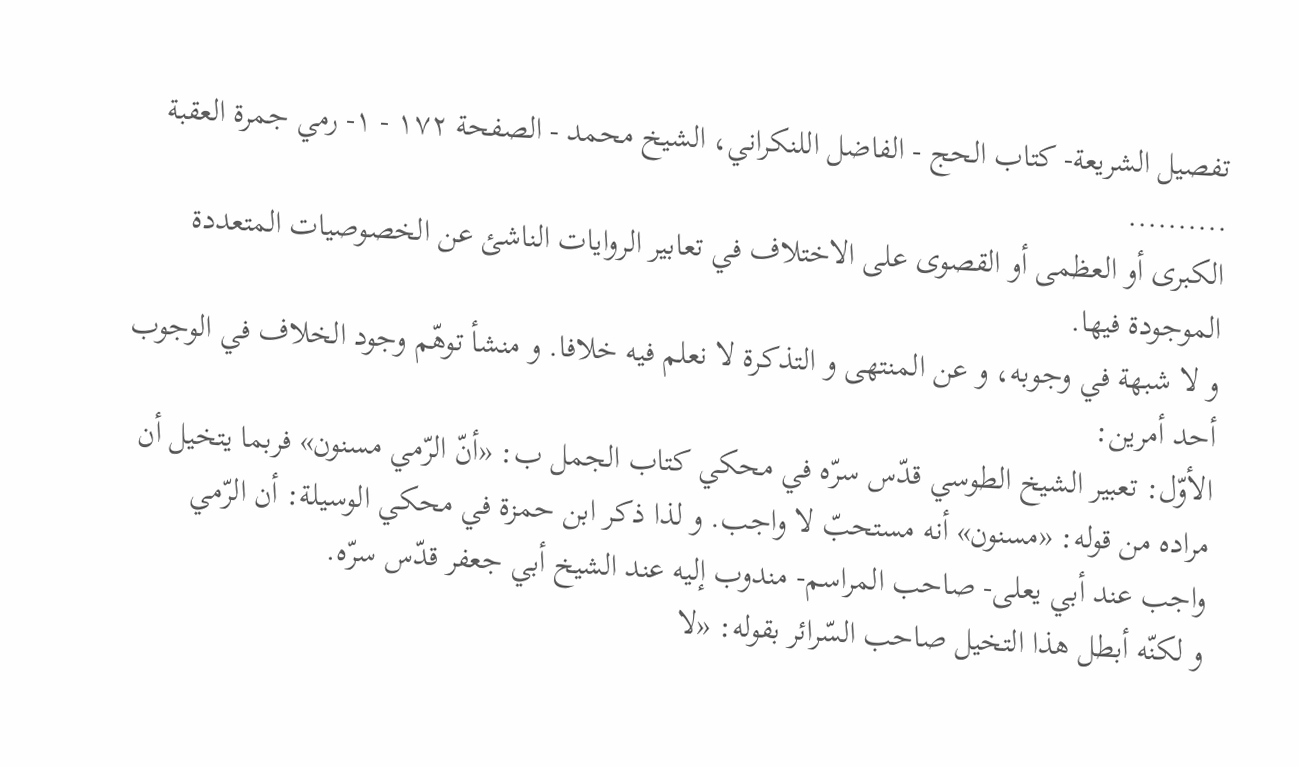تفصيل الشريعة- كتاب الحج - الفاضل اللنكراني، الشيخ محمد - الصفحة ١٧٢ - ١- رمي جمرة العقبة
..........
الكبرى أو العظمى أو القصوى على الاختلاف في تعابير الروايات الناشئ عن الخصوصيات المتعددة الموجودة فيها.
و لا شبهة في وجوبه، و عن المنتهى و التذكرة لا نعلم فيه خلافا. و منشأ توهّم وجود الخلاف في الوجوب أحد أمرين:
الأوّل: تعبير الشيخ الطوسي قدّس سرّه في محكي كتاب الجمل ب: «أنّ الرّمي مسنون» فربما يتخيل أن مراده من قوله: «مسنون» أنه مستحبّ لا واجب. و لذا ذكر ابن حمزة في محكي الوسيلة: أن الرّمي واجب عند أبي يعلى- صاحب المراسم- مندوب إليه عند الشيخ أبي جعفر قدّس سرّه.
و لكنّه أبطل هذا التخيل صاحب السّرائر بقوله: «لا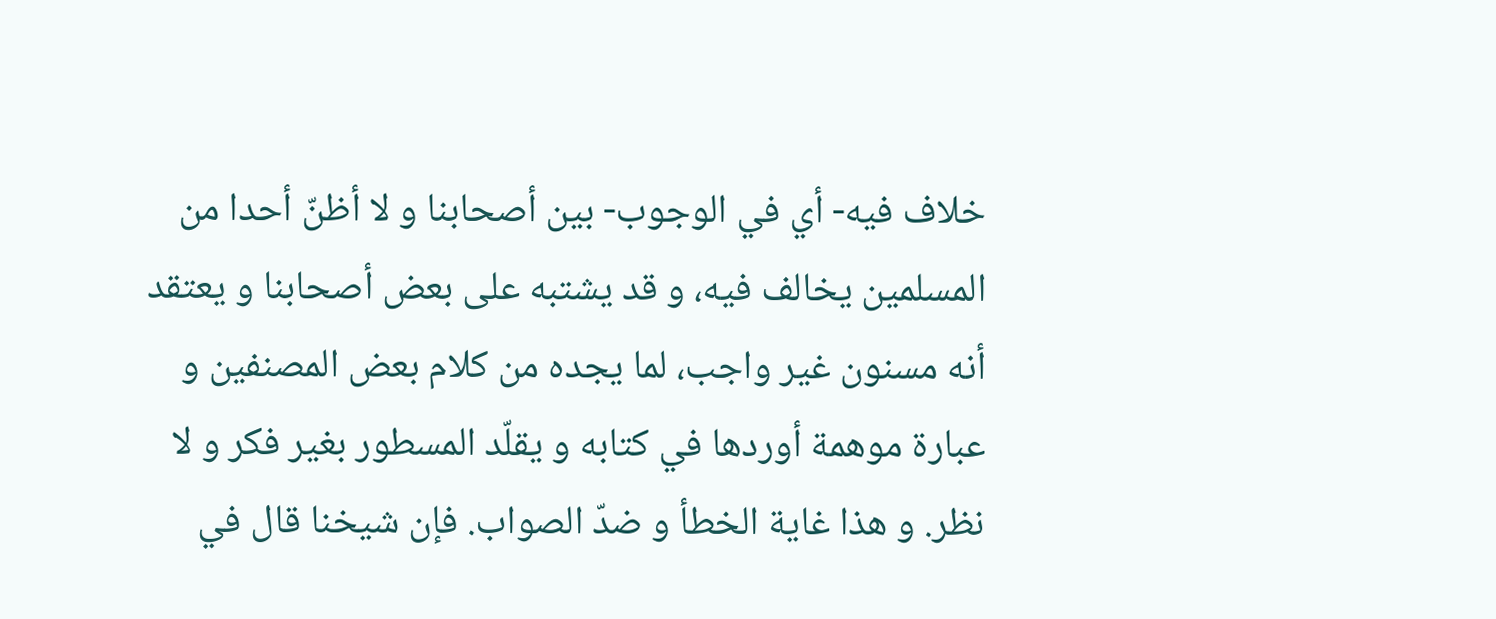خلاف فيه- أي في الوجوب- بين أصحابنا و لا أظنّ أحدا من المسلمين يخالف فيه، و قد يشتبه على بعض أصحابنا و يعتقد أنه مسنون غير واجب، لما يجده من كلام بعض المصنفين و عبارة موهمة أوردها في كتابه و يقلّد المسطور بغير فكر و لا نظر. و هذا غاية الخطأ و ضدّ الصواب. فإن شيخنا قال في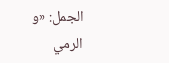الجمل: «و الرمي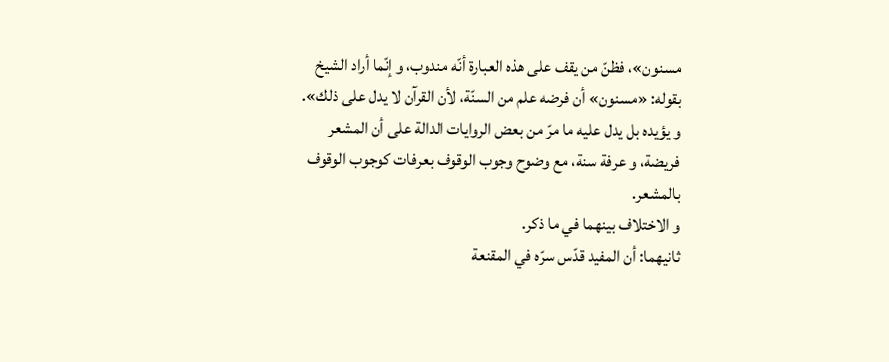مسنون»، فظنّ من يقف على هذه العبارة أنّه مندوب، و إنّما أراد الشيخ بقوله: «مسنون» أن فرضه علم من السنّة، لأن القرآن لا يدل على ذلك».
و يؤيده بل يدل عليه ما مرّ من بعض الروايات الدالة على أن المشعر فريضة، و عرفة سنة، مع وضوح وجوب الوقوف بعرفات كوجوب الوقوف بالمشعر.
و الاختلاف بينهما في ما ذكر.
ثانيهما: أن المفيد قدّس سرّه في المقنعة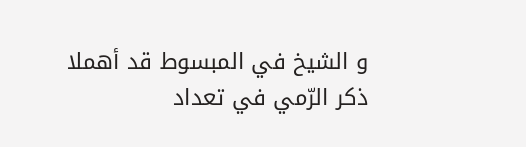و الشيخ في المبسوط قد أهملا ذكر الرّمي في تعداد